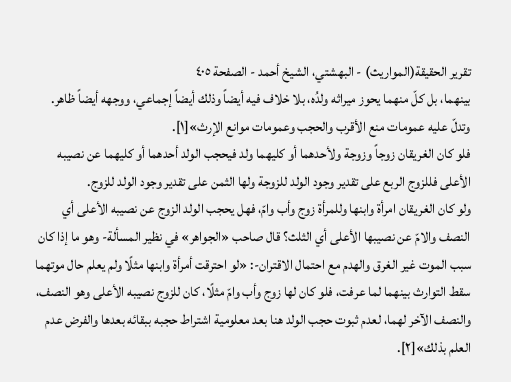تقرير الحقيقة(المواريث) - البهشتي، الشيخ أحمد - الصفحة ٤٠٥
بينهما، بل كلّ منهما يحوز ميراثه ولدُه، بلا خلاف فيه أيضاً وذلك أيضاً إجماعي، ووجهه أيضاً ظاهر. وتدلّ عليه عمومات منع الأقرب والحجب وعمومات موانع الإرث»[١].
فلو كان الغريقان زوجاً وزوجة ولأحدهما أو كليهما ولد فيحجب الولد أحدهما أو كليهما عن نصيبه الأعلى فللزوج الربع على تقدير وجود الولد للزوجة ولها الثمن على تقدير وجود الولد للزوج.
ولو كان الغريقان امرأة وابنها وللمرأة زوج وأب وامّ، فهل يحجب الولد الزوج عن نصيبه الأعلى أي النصف والامّ عن نصيبها الأعلى أي الثلث؟ قال صاحب «الجواهر» في نظير المسألة- وهو ما إذا كان سبب الموت غير الغرق والهدم مع احتمال الاقتران-: «لو احترقت أمرأة وابنها مثلًا ولم يعلم حال موتهما سقط التوارث بينهما لما عرفت، فلو كان لها زوج وأب وامّ مثلًا، كان للزوج نصيبه الأعلى وهو النصف، والنصف الآخر لهما، لعدم ثبوت حجب الولد هنا بعد معلومية اشتراط حجبه ببقائه بعدها والفرض عدم العلم بذلك»[٢].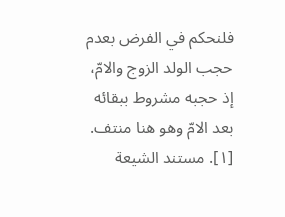فلنحكم في الفرض بعدم حجب الولد الزوج والامّ، إذ حجبه مشروط ببقائه بعد الامّ وهو هنا منتف.
[١]. مستند الشيعة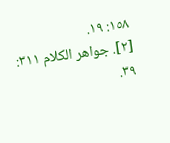١٥٨: ١٩.
[٢]. جواهر الكلام ٣١١: ٣٩.